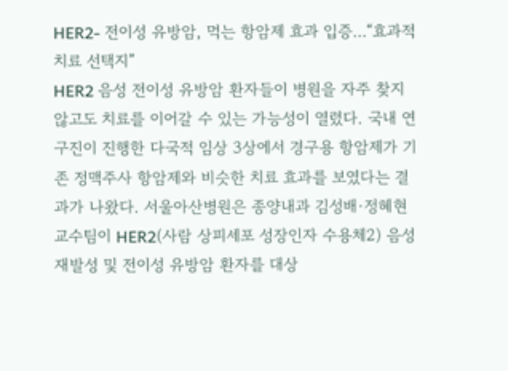HER2- 전이성 유방암, 먹는 항암제 효과 입증…“효과적 치료 선택지”
HER2 음성 전이성 유방암 환자들이 병원을 자주 찾지 않고도 치료를 이어갈 수 있는 가능성이 열렸다. 국내 연구진이 진행한 다국적 임상 3상에서 경구용 항암제가 기존 정맥주사 항암제와 비슷한 치료 효과를 보였다는 결과가 나왔다. 서울아산병원은 종양내과 김성배·정혜현 교수팀이 HER2(사람 상피세포 성장인자 수용체2) 음성 재발성 및 전이성 유방암 환자를 대상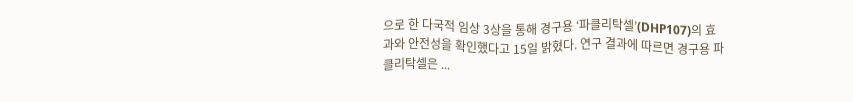으로 한 다국적 임상 3상을 통해 경구용 ‘파클리탁셀’(DHP107)의 효과와 안전성을 확인했다고 15일 밝혔다. 연구 결과에 따르면 경구용 파클리탁셀은 ...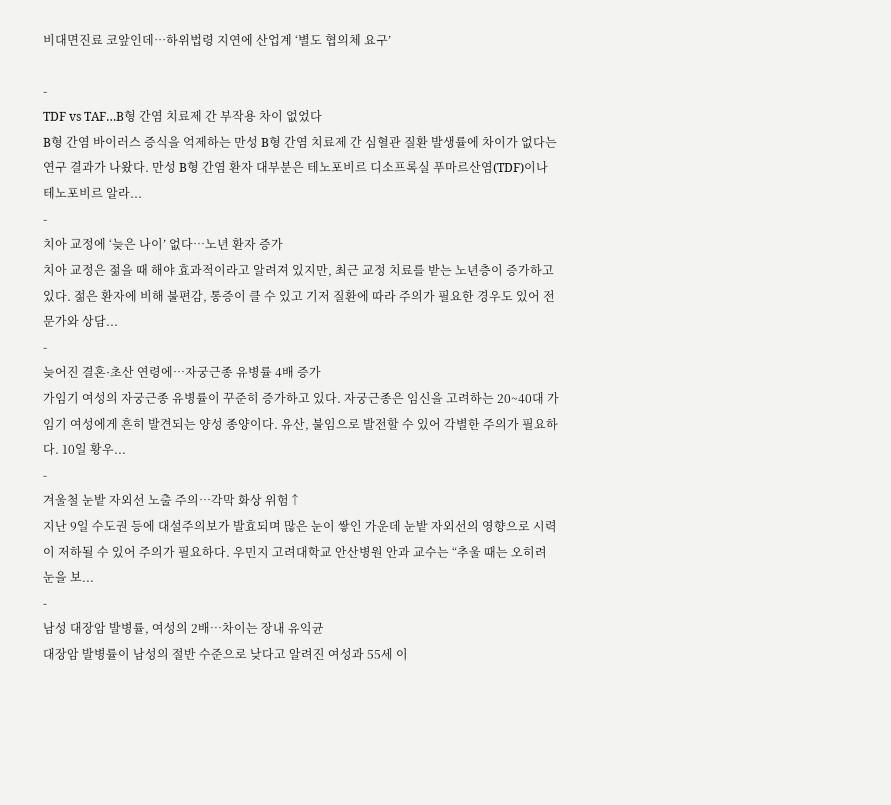비대면진료 코앞인데…하위법령 지연에 산업계 ‘별도 협의체 요구’

-
TDF vs TAF…B형 간염 치료제 간 부작용 차이 없었다
B형 간염 바이러스 증식을 억제하는 만성 B형 간염 치료제 간 심혈관 질환 발생률에 차이가 없다는 연구 결과가 나왔다. 만성 B형 간염 환자 대부분은 테노포비르 디소프록실 푸마르산염(TDF)이나 테노포비르 알라...
-
치아 교정에 ‘늦은 나이’ 없다…노년 환자 증가
치아 교정은 젊을 때 해야 효과적이라고 알려져 있지만, 최근 교정 치료를 받는 노년층이 증가하고 있다. 젊은 환자에 비해 불편감, 통증이 클 수 있고 기저 질환에 따라 주의가 필요한 경우도 있어 전문가와 상담...
-
늦어진 결혼·초산 연령에…자궁근종 유병률 4배 증가
가임기 여성의 자궁근종 유병률이 꾸준히 증가하고 있다. 자궁근종은 임신을 고려하는 20~40대 가임기 여성에게 흔히 발견되는 양성 종양이다. 유산, 불임으로 발전할 수 있어 각별한 주의가 필요하다. 10일 황우...
-
겨울철 눈밭 자외선 노출 주의…각막 화상 위험↑
지난 9일 수도권 등에 대설주의보가 발효되며 많은 눈이 쌓인 가운데 눈밭 자외선의 영향으로 시력이 저하될 수 있어 주의가 필요하다. 우민지 고려대학교 안산병원 안과 교수는 “추울 때는 오히려 눈을 보...
-
남성 대장암 발병률, 여성의 2배…차이는 장내 유익균
대장암 발병률이 남성의 절반 수준으로 낮다고 알려진 여성과 55세 이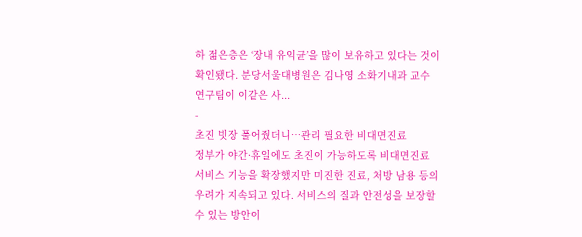하 젊은층은 ‘장내 유익균’을 많이 보유하고 있다는 것이 확인됐다. 분당서울대병원은 김나영 소화기내과 교수 연구팀이 이같은 사...
-
초진 빗장 풀어줬더니…관리 필요한 비대면진료
정부가 야간·휴일에도 초진이 가능하도록 비대면진료 서비스 기능을 확장했지만 미진한 진료, 처방 남용 등의 우려가 지속되고 있다. 서비스의 질과 안전성을 보장할 수 있는 방안이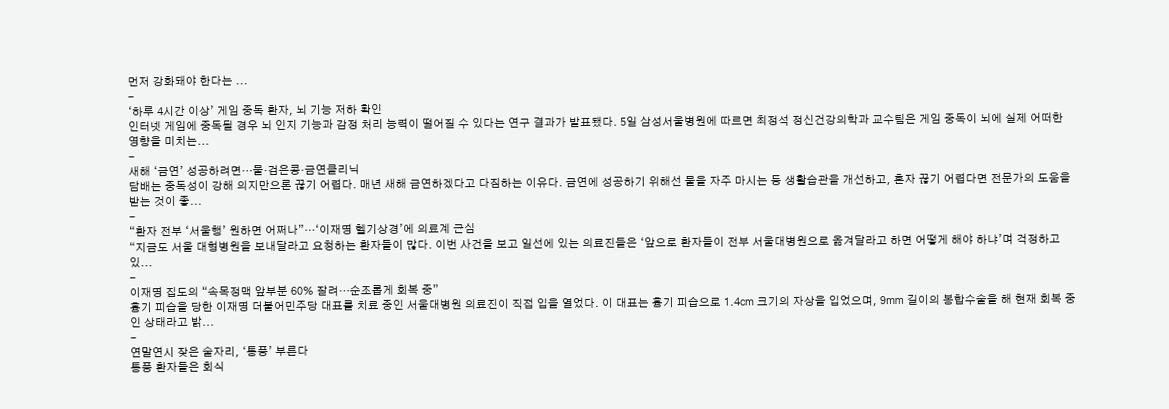먼저 강화돼야 한다는 ...
-
‘하루 4시간 이상’ 게임 중독 환자, 뇌 기능 저하 확인
인터넷 게임에 중독될 경우 뇌 인지 기능과 감정 처리 능력이 떨어질 수 있다는 연구 결과가 발표됐다. 5일 삼성서울병원에 따르면 최정석 정신건강의학과 교수팀은 게임 중독이 뇌에 실제 어떠한 영향을 미치는...
-
새해 ‘금연’ 성공하려면…물·검은콩·금연클리닉
담배는 중독성이 강해 의지만으론 끊기 어렵다. 매년 새해 금연하겠다고 다짐하는 이유다. 금연에 성공하기 위해선 물을 자주 마시는 등 생활습관을 개선하고, 혼자 끊기 어렵다면 전문가의 도움을 받는 것이 좋...
-
“환자 전부 ‘서울행’ 원하면 어쩌나”…‘이재명 헬기상경’에 의료계 근심
“지금도 서울 대형병원을 보내달라고 요청하는 환자들이 많다. 이번 사건을 보고 일선에 있는 의료진들은 ‘앞으로 환자들이 전부 서울대병원으로 옮겨달라고 하면 어떻게 해야 하냐’며 걱정하고 있...
-
이재명 집도의 “속목정맥 앞부분 60% 잘려…순조롭게 회복 중”
흉기 피습을 당한 이재명 더불어민주당 대표를 치료 중인 서울대병원 의료진이 직접 입을 열었다. 이 대표는 흉기 피습으로 1.4㎝ 크기의 자상을 입었으며, 9㎜ 길이의 봉합수술을 해 현재 회복 중인 상태라고 밝...
-
연말연시 잦은 술자리, ‘통풍’ 부른다
통풍 환자들은 회식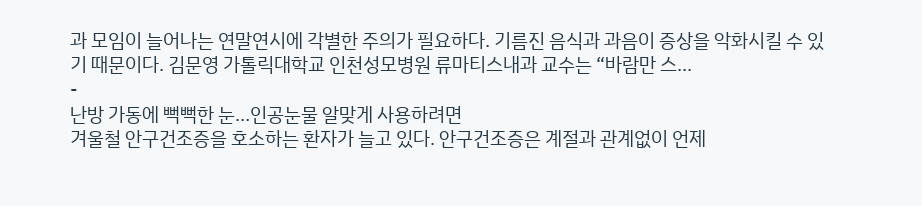과 모임이 늘어나는 연말연시에 각별한 주의가 필요하다. 기름진 음식과 과음이 증상을 악화시킬 수 있기 때문이다. 김문영 가톨릭대학교 인천성모병원 류마티스내과 교수는 “바람만 스...
-
난방 가동에 뻑뻑한 눈…인공눈물 알맞게 사용하려면
겨울철 안구건조증을 호소하는 환자가 늘고 있다. 안구건조증은 계절과 관계없이 언제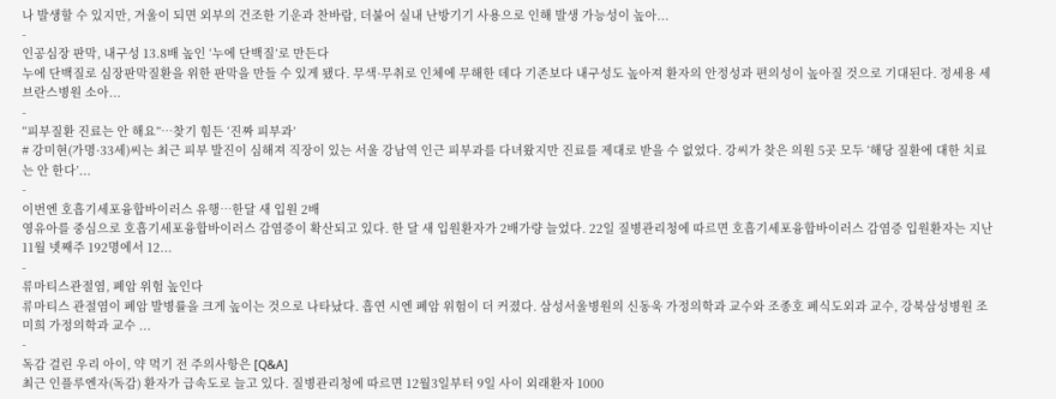나 발생할 수 있지만, 겨울이 되면 외부의 건조한 기운과 찬바람, 더불어 실내 난방기기 사용으로 인해 발생 가능성이 높아...
-
인공심장 판막, 내구성 13.8배 높인 ‘누에 단백질’로 만든다
누에 단백질로 심장판막질환을 위한 판막을 만들 수 있게 됐다. 무색·무취로 인체에 무해한 데다 기존보다 내구성도 높아져 환자의 안정성과 편의성이 높아질 것으로 기대된다. 정세용 세브란스병원 소아...
-
“피부질환 진료는 안 해요”…찾기 힘든 ‘진짜 피부과’
# 강미현(가명·33세)씨는 최근 피부 발진이 심해져 직장이 있는 서울 강남역 인근 피부과를 다녀왔지만 진료를 제대로 받을 수 없었다. 강씨가 찾은 의원 5곳 모두 ‘해당 질환에 대한 치료는 안 한다’...
-
이번엔 호흡기세포융합바이러스 유행…한달 새 입원 2배
영유아를 중심으로 호흡기세포융합바이러스 감염증이 확산되고 있다. 한 달 새 입원환자가 2배가량 늘었다. 22일 질병관리청에 따르면 호흡기세포융합바이러스 감염증 입원환자는 지난 11월 넷째주 192명에서 12...
-
류마티스관절염, 폐암 위험 높인다
류마티스 관절염이 폐암 발병률을 크게 높이는 것으로 나타났다. 흡연 시엔 폐암 위험이 더 커졌다. 삼성서울병원의 신동욱 가정의학과 교수와 조종호 폐식도외과 교수, 강북삼성병원 조미희 가정의학과 교수 ...
-
독감 걸린 우리 아이, 약 먹기 전 주의사항은 [Q&A]
최근 인플루엔자(독감) 환자가 급속도로 늘고 있다. 질병관리청에 따르면 12월3일부터 9일 사이 외래환자 1000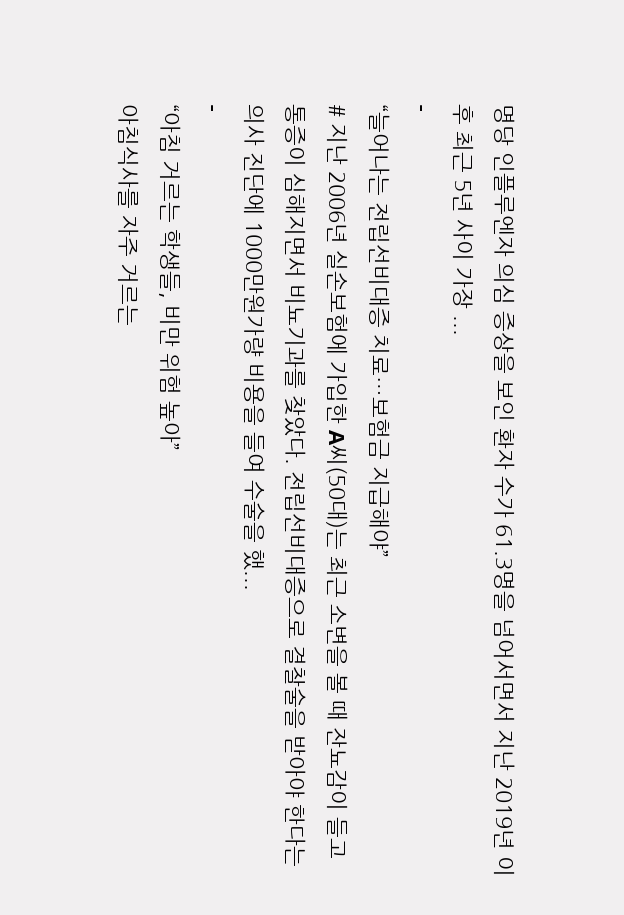명당 인플루엔자 의심 증상을 보인 환자 수가 61.3명을 넘어서면서 지난 2019년 이후 최근 5년 사이 가장 ...
-
“늘어나는 전립선비대증 치료…보험금 지급해야”
# 지난 2006년 실손보험에 가입한 A씨(50대)는 최근 소변을 볼 때 잔뇨감이 들고 통증이 심해지면서 비뇨기과를 찾았다. 전립선비대증으로 결찰술을 받아야 한다는 의사 진단에 1000만원가량 비용을 들여 수술을 했...
-
“아침 거르는 학생들, 비만 위험 높아”
아침식사를 자주 거르는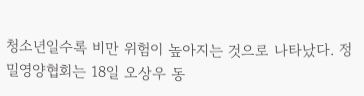청소년일수록 비만 위험이 높아지는 것으로 나타났다. 정밀영양협회는 18일 오상우 동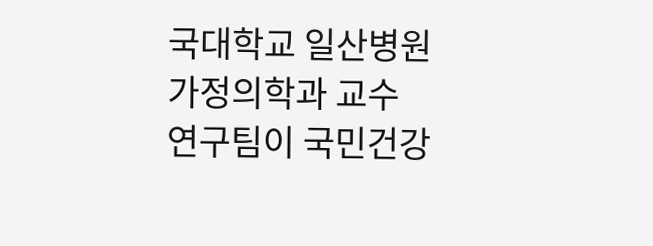국대학교 일산병원 가정의학과 교수 연구팀이 국민건강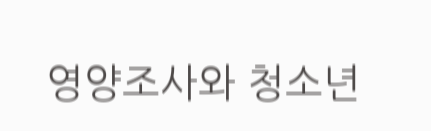영양조사와 청소년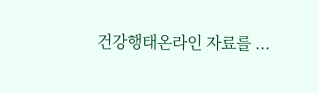건강행태온라인 자료를 ...